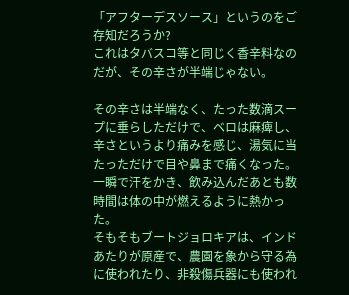「アフターデスソース」というのをご存知だろうか?
これはタバスコ等と同じく香辛料なのだが、その辛さが半端じゃない。

その辛さは半端なく、たった数滴スープに垂らしただけで、ベロは麻痺し、辛さというより痛みを感じ、湯気に当たっただけで目や鼻まで痛くなった。
一瞬で汗をかき、飲み込んだあとも数時間は体の中が燃えるように熱かった。
そもそもブートジョロキアは、インドあたりが原産で、農園を象から守る為に使われたり、非殺傷兵器にも使われ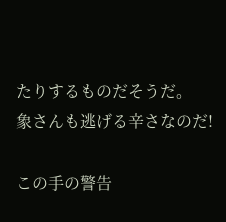たりするものだそうだ。
象さんも逃げる辛さなのだ!

この手の警告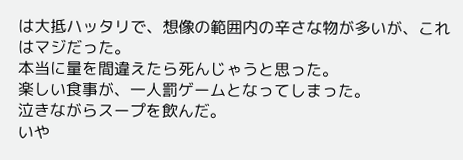は大抵ハッタリで、想像の範囲内の辛さな物が多いが、これはマジだった。
本当に量を間違えたら死んじゃうと思った。
楽しい食事が、一人罰ゲームとなってしまった。
泣きながらスープを飲んだ。
いや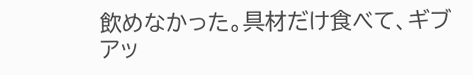飲めなかった。具材だけ食べて、ギブアッ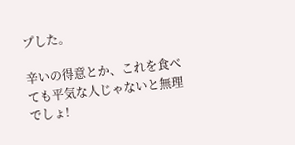プした。

辛いの得意とか、これを食べても平気な人じゃないと無理でしょ!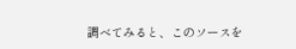調べてみると、このソースを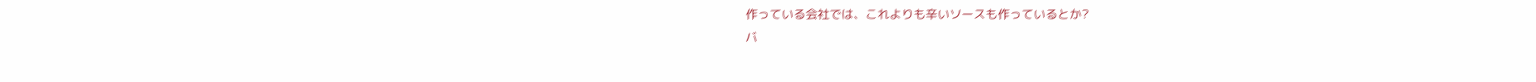作っている会社では、これよりも辛いソースも作っているとか?
バ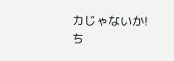カじゃないか!
ち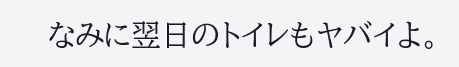なみに翌日のトイレもヤバイよ。